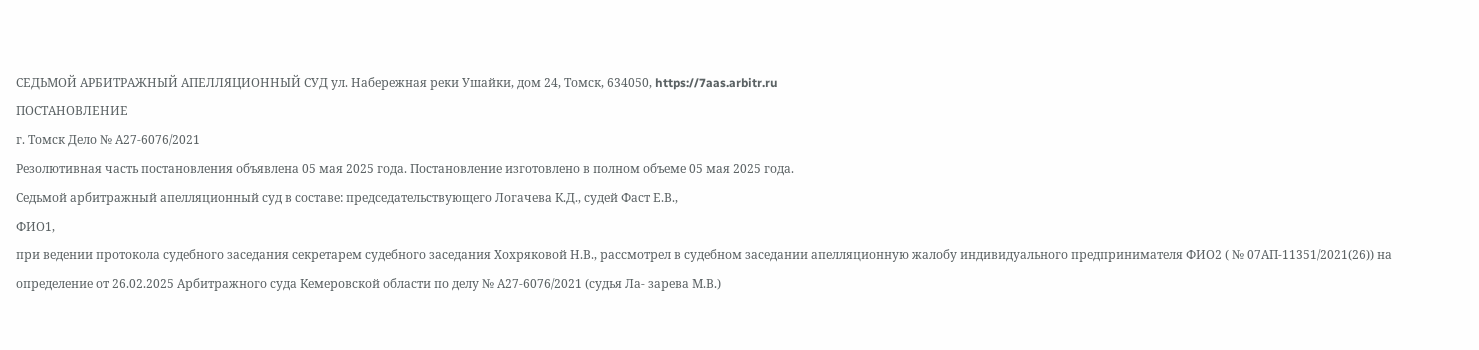СЕДЬМОЙ АРБИТРАЖНЫЙ АПЕЛЛЯЦИОННЫЙ СУД ул. Набережная реки Ушайки, дом 24, Томск, 634050, https://7aas.arbitr.ru
ПОСТАНОВЛЕНИЕ
г. Томск Дело № А27-6076/2021
Резолютивная часть постановления объявлена 05 мая 2025 года. Постановление изготовлено в полном объеме 05 мая 2025 года.
Седьмой арбитражный апелляционный суд в составе: председательствующего Логачева К.Д., судей Фаст Е.В.,
ФИО1,
при ведении протокола судебного заседания секретарем судебного заседания Хохряковой Н.В., рассмотрел в судебном заседании апелляционную жалобу индивидуального предпринимателя ФИО2 ( № 07АП-11351/2021(26)) на определение от 26.02.2025 Арбитражного суда Кемеровской области по делу № А27-6076/2021 (судья Ла- зарева М.В.)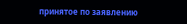принятое по заявлению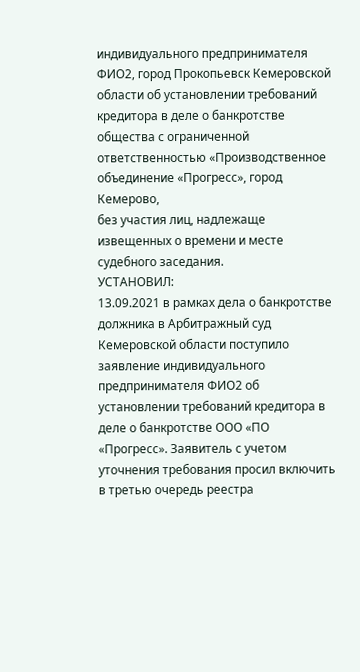индивидуального предпринимателя ФИО2, город Прокопьевск Кемеровской области об установлении требований кредитора в деле о банкротстве общества с ограниченной ответственностью «Производственное объединение «Прогресс», город Кемерово,
без участия лиц, надлежаще извещенных о времени и месте судебного заседания.
УСТАНОВИЛ:
13.09.2021 в рамках дела о банкротстве должника в Арбитражный суд Кемеровской области поступило заявление индивидуального предпринимателя ФИО2 об установлении требований кредитора в деле о банкротстве ООО «ПО «Прогресс». Заявитель с учетом уточнения требования просил включить в третью очередь реестра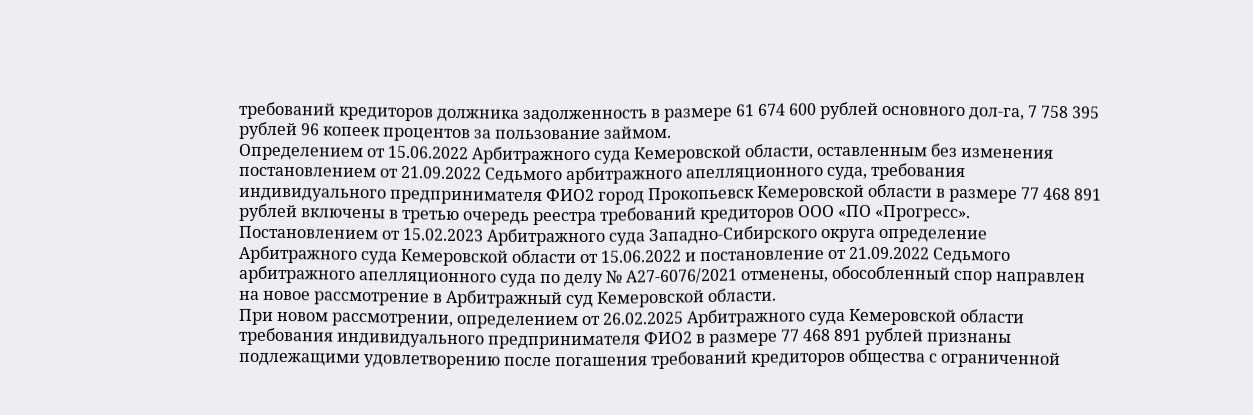требований кредиторов должника задолженность в размере 61 674 600 рублей основного дол-га, 7 758 395 рублей 96 копеек процентов за пользование займом.
Определением от 15.06.2022 Арбитражного суда Кемеровской области, оставленным без изменения постановлением от 21.09.2022 Седьмого арбитражного апелляционного суда, требования индивидуального предпринимателя ФИО2 город Прокопьевск Кемеровской области в размере 77 468 891 рублей включены в третью очередь реестра требований кредиторов ООО «ПО «Прогресс».
Постановлением от 15.02.2023 Арбитражного суда Западно-Сибирского округа определение Арбитражного суда Кемеровской области от 15.06.2022 и постановление от 21.09.2022 Седьмого арбитражного апелляционного суда по делу № А27-6076/2021 отменены, обособленный спор направлен на новое рассмотрение в Арбитражный суд Кемеровской области.
При новом рассмотрении, определением от 26.02.2025 Арбитражного суда Кемеровской области требования индивидуального предпринимателя ФИО2 в размере 77 468 891 рублей признаны подлежащими удовлетворению после погашения требований кредиторов общества с ограниченной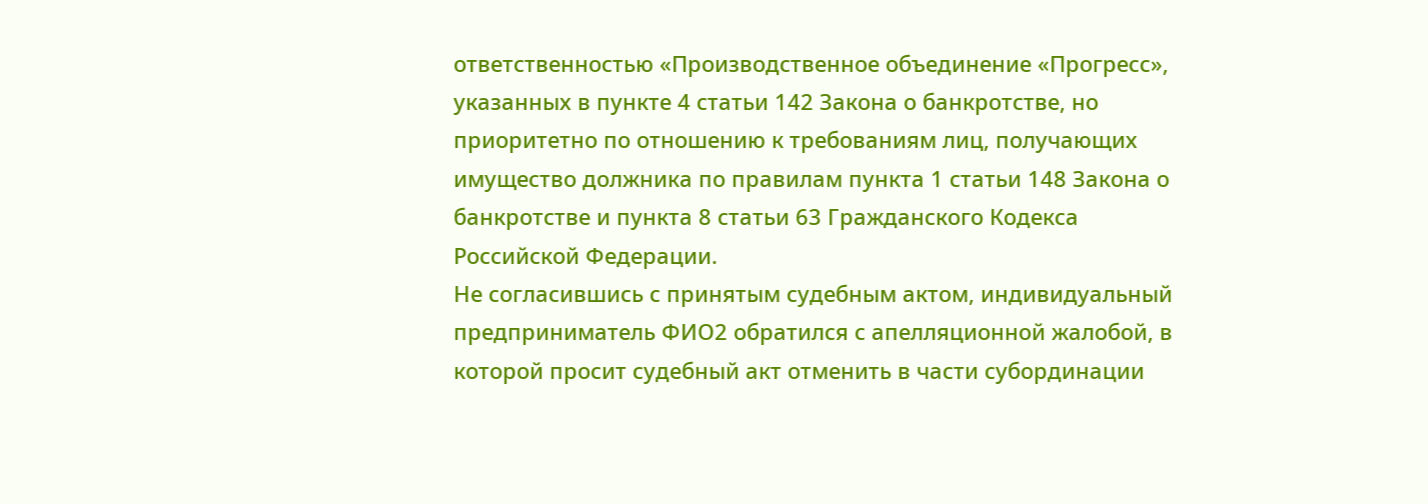ответственностью «Производственное объединение «Прогресс», указанных в пункте 4 статьи 142 Закона о банкротстве, но приоритетно по отношению к требованиям лиц, получающих имущество должника по правилам пункта 1 статьи 148 Закона о банкротстве и пункта 8 статьи 63 Гражданского Кодекса Российской Федерации.
Не согласившись с принятым судебным актом, индивидуальный предприниматель ФИО2 обратился с апелляционной жалобой, в которой просит судебный акт отменить в части субординации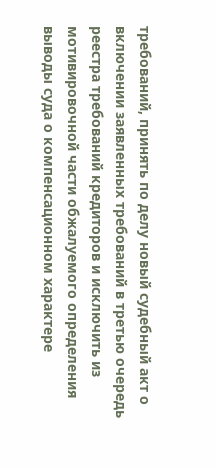требований, принять по делу новый судебный акт о включении заявленных требований в третью очередь реестра требований кредиторов и исключить из мотивировочной части обжалуемого определения выводы суда о компенсационном характере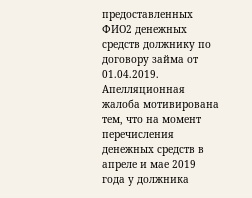предоставленных ФИО2 денежных средств должнику по договору займа от 01.04.2019.
Апелляционная жалоба мотивирована тем, что на момент перечисления денежных средств в апреле и мае 2019 года у должника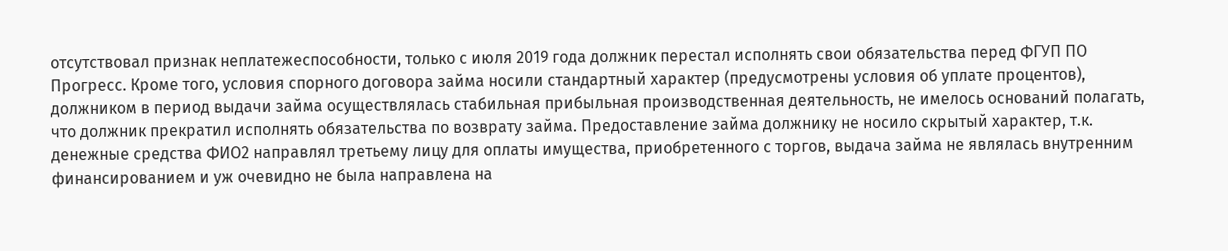отсутствовал признак неплатежеспособности, только с июля 2019 года должник перестал исполнять свои обязательства перед ФГУП ПО Прогресс. Кроме того, условия спорного договора займа носили стандартный характер (предусмотрены условия об уплате процентов), должником в период выдачи займа осуществлялась стабильная прибыльная производственная деятельность, не имелось оснований полагать, что должник прекратил исполнять обязательства по возврату займа. Предоставление займа должнику не носило скрытый характер, т.к. денежные средства ФИО2 направлял третьему лицу для оплаты имущества, приобретенного с торгов, выдача займа не являлась внутренним финансированием и уж очевидно не была направлена на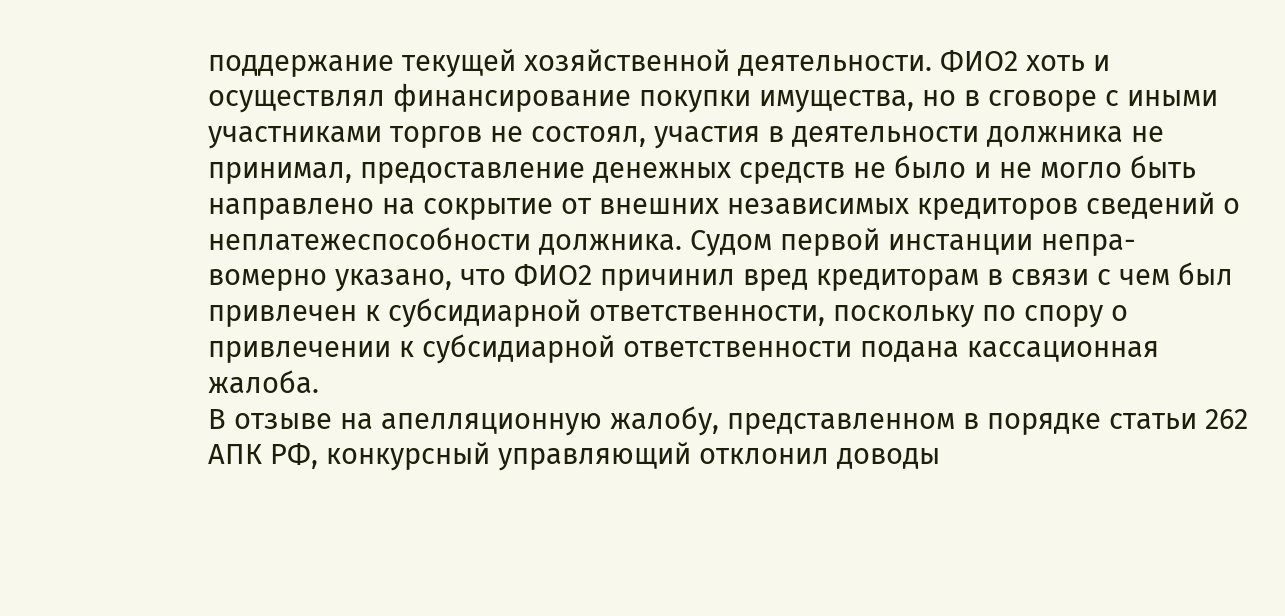поддержание текущей хозяйственной деятельности. ФИО2 хоть и осуществлял финансирование покупки имущества, но в сговоре с иными участниками торгов не состоял, участия в деятельности должника не принимал, предоставление денежных средств не было и не могло быть направлено на сокрытие от внешних независимых кредиторов сведений о неплатежеспособности должника. Судом первой инстанции непра-
вомерно указано, что ФИО2 причинил вред кредиторам в связи с чем был привлечен к субсидиарной ответственности, поскольку по спору о привлечении к субсидиарной ответственности подана кассационная жалоба.
В отзыве на апелляционную жалобу, представленном в порядке статьи 262 АПК РФ, конкурсный управляющий отклонил доводы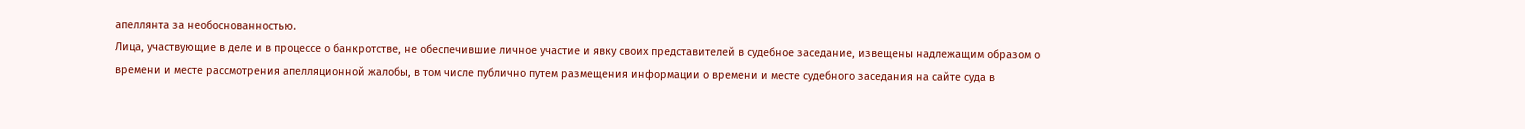апеллянта за необоснованностью.
Лица, участвующие в деле и в процессе о банкротстве, не обеспечившие личное участие и явку своих представителей в судебное заседание, извещены надлежащим образом о времени и месте рассмотрения апелляционной жалобы, в том числе публично путем размещения информации о времени и месте судебного заседания на сайте суда в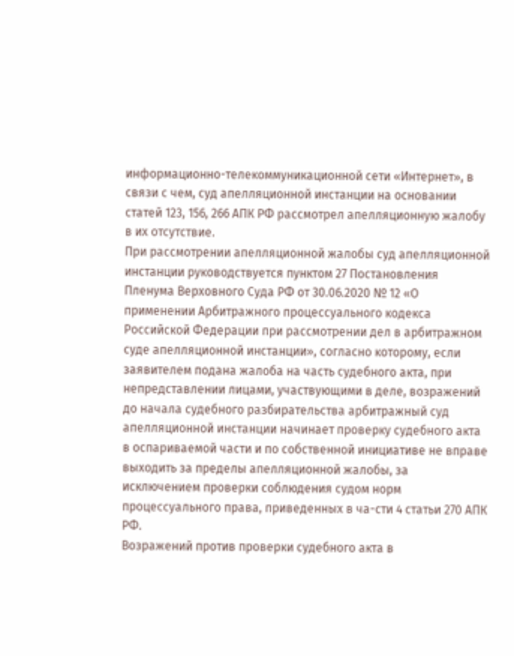информационно-телекоммуникационной сети «Интернет», в связи с чем, суд апелляционной инстанции на основании статей 123, 156, 266 АПК РФ рассмотрел апелляционную жалобу в их отсутствие.
При рассмотрении апелляционной жалобы суд апелляционной инстанции руководствуется пунктом 27 Постановления Пленума Верховного Суда РФ от 30.06.2020 № 12 «О применении Арбитражного процессуального кодекса Российской Федерации при рассмотрении дел в арбитражном суде апелляционной инстанции», согласно которому, если заявителем подана жалоба на часть судебного акта, при непредставлении лицами, участвующими в деле, возражений до начала судебного разбирательства арбитражный суд апелляционной инстанции начинает проверку судебного акта в оспариваемой части и по собственной инициативе не вправе выходить за пределы апелляционной жалобы, за исключением проверки соблюдения судом норм процессуального права, приведенных в ча-сти 4 статьи 270 АПК РФ.
Возражений против проверки судебного акта в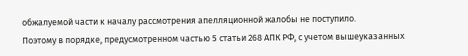обжалуемой части к началу рассмотрения апелляционной жалобы не поступило.
Поэтому в порядке, предусмотренном частью 5 статьи 268 АПК РФ, с учетом вышеуказанных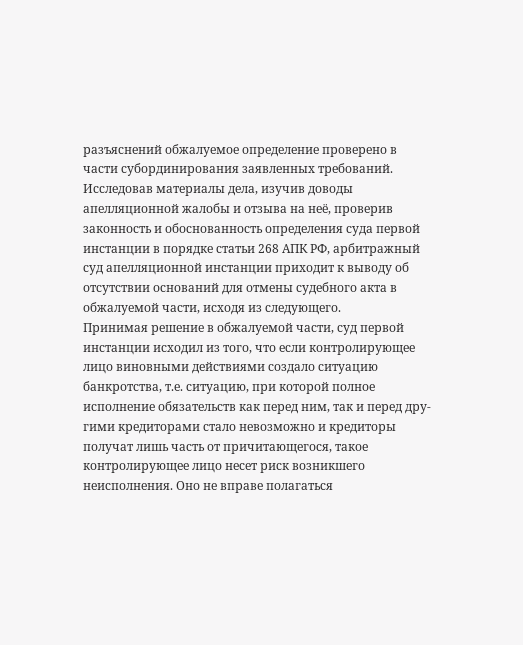разъяснений обжалуемое определение проверено в части субординирования заявленных требований.
Исследовав материалы дела, изучив доводы апелляционной жалобы и отзыва на неё, проверив законность и обоснованность определения суда первой инстанции в порядке статьи 268 АПК РФ, арбитражный суд апелляционной инстанции приходит к выводу об отсутствии оснований для отмены судебного акта в обжалуемой части, исходя из следующего.
Принимая решение в обжалуемой части, суд первой инстанции исходил из того, что если контролирующее лицо виновными действиями создало ситуацию банкротства, т.е. ситуацию, при которой полное исполнение обязательств как перед ним, так и перед дру-
гими кредиторами стало невозможно и кредиторы получат лишь часть от причитающегося, такое контролирующее лицо несет риск возникшего неисполнения. Оно не вправе полагаться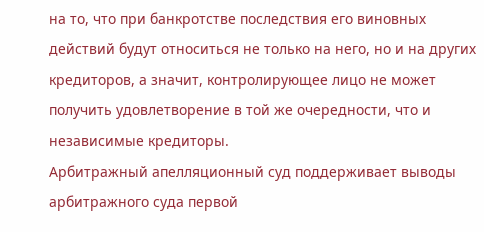на то, что при банкротстве последствия его виновных действий будут относиться не только на него, но и на других кредиторов, а значит, контролирующее лицо не может получить удовлетворение в той же очередности, что и независимые кредиторы.
Арбитражный апелляционный суд поддерживает выводы арбитражного суда первой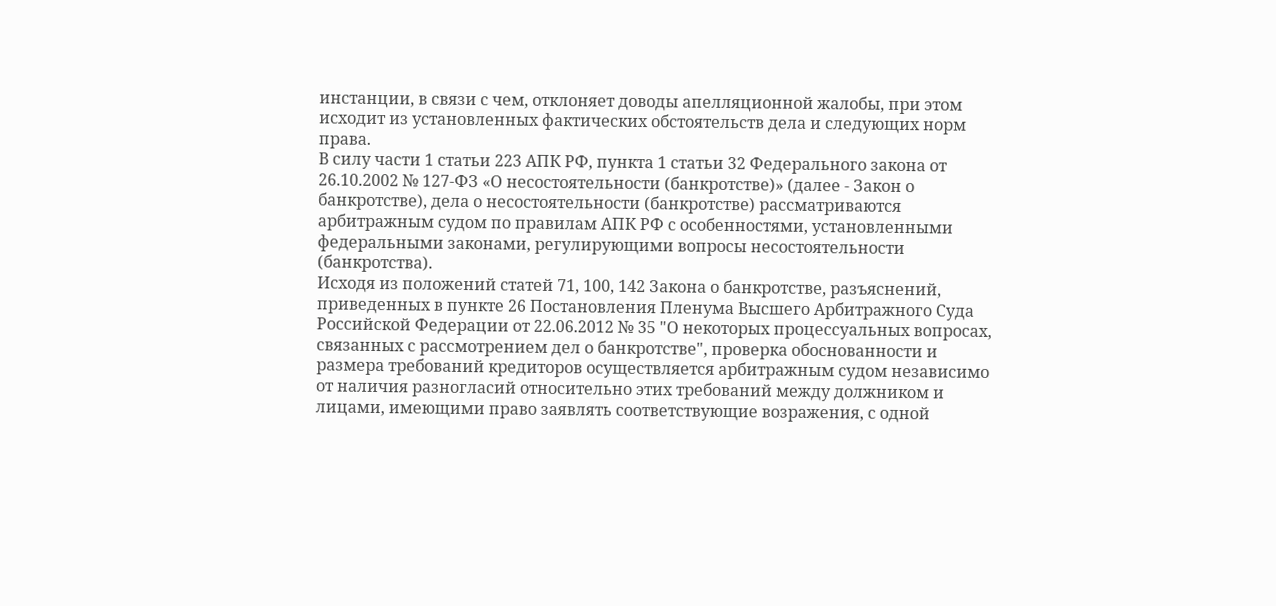инстанции, в связи с чем, отклоняет доводы апелляционной жалобы, при этом исходит из установленных фактических обстоятельств дела и следующих норм права.
В силу части 1 статьи 223 АПК РФ, пункта 1 статьи 32 Федерального закона от 26.10.2002 № 127-ФЗ «О несостоятельности (банкротстве)» (далее - Закон о банкротстве), дела о несостоятельности (банкротстве) рассматриваются арбитражным судом по правилам АПК РФ с особенностями, установленными федеральными законами, регулирующими вопросы несостоятельности (банкротства).
Исходя из положений статей 71, 100, 142 Закона о банкротстве, разъяснений, приведенных в пункте 26 Постановления Пленума Высшего Арбитражного Суда Российской Федерации от 22.06.2012 № 35 "О некоторых процессуальных вопросах, связанных с рассмотрением дел о банкротстве", проверка обоснованности и размера требований кредиторов осуществляется арбитражным судом независимо от наличия разногласий относительно этих требований между должником и лицами, имеющими право заявлять соответствующие возражения, с одной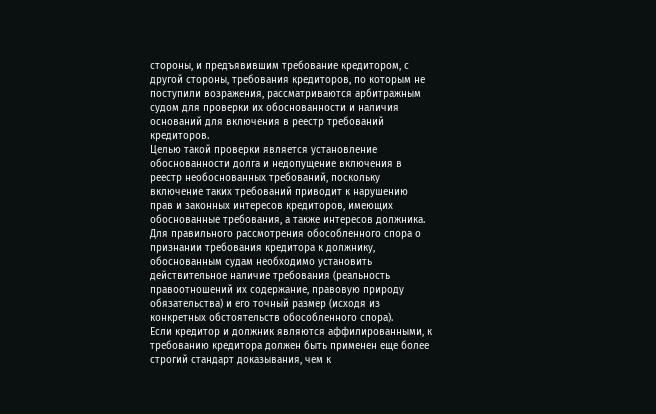стороны, и предъявившим требование кредитором, с другой стороны, требования кредиторов, по которым не поступили возражения, рассматриваются арбитражным судом для проверки их обоснованности и наличия оснований для включения в реестр требований кредиторов.
Целью такой проверки является установление обоснованности долга и недопущение включения в реестр необоснованных требований, поскольку включение таких требований приводит к нарушению прав и законных интересов кредиторов, имеющих обоснованные требования, а также интересов должника.
Для правильного рассмотрения обособленного спора о признании требования кредитора к должнику, обоснованным судам необходимо установить действительное наличие требования (реальность правоотношений их содержание, правовую природу обязательства) и его точный размер (исходя из конкретных обстоятельств обособленного спора).
Если кредитор и должник являются аффилированными, к требованию кредитора должен быть применен еще более строгий стандарт доказывания, чем к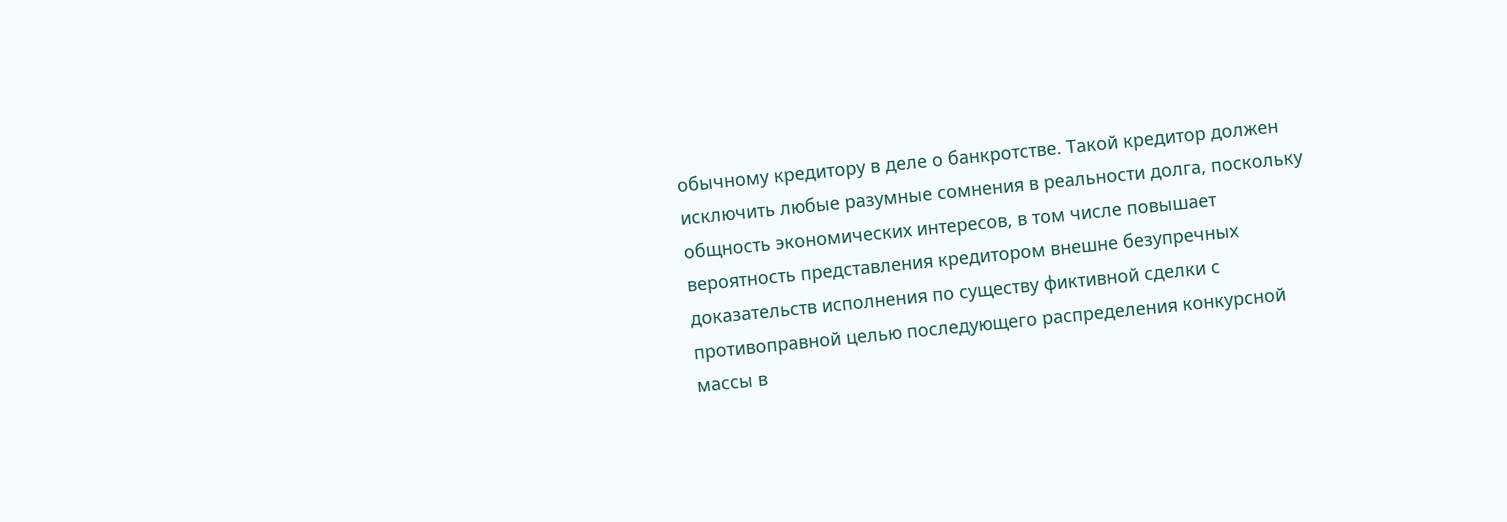обычному кредитору в деле о банкротстве. Такой кредитор должен исключить любые разумные сомнения в реальности долга, поскольку общность экономических интересов, в том числе повышает
вероятность представления кредитором внешне безупречных доказательств исполнения по существу фиктивной сделки с противоправной целью последующего распределения конкурсной массы в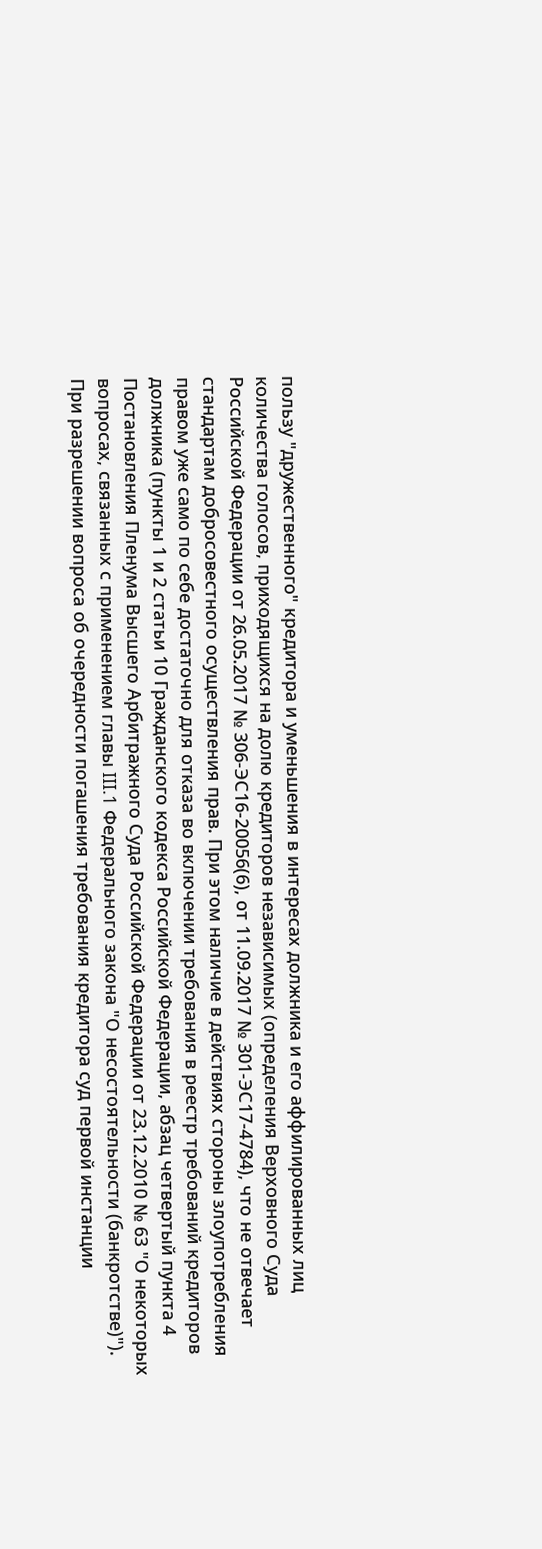пользу "дружественного" кредитора и уменьшения в интересах должника и его аффилированных лиц количества голосов, приходящихся на долю кредиторов независимых (определения Верховного Суда Российской Федерации от 26.05.2017 № 306-ЭС16-20056(6), от 11.09.2017 № 301-ЭС17-4784), что не отвечает стандартам добросовестного осуществления прав. При этом наличие в действиях стороны злоупотребления правом уже само по себе достаточно для отказа во включении требования в реестр требований кредиторов должника (пункты 1 и 2 статьи 10 Гражданского кодекса Российской Федерации, абзац четвертый пункта 4 Постановления Пленума Высшего Арбитражного Суда Российской Федерации от 23.12.2010 № 63 "О некоторых вопросах, связанных с применением главы III.1 Федерального закона "О несостоятельности (банкротстве)").
При разрешении вопроса об очередности погашения требования кредитора суд первой инстанции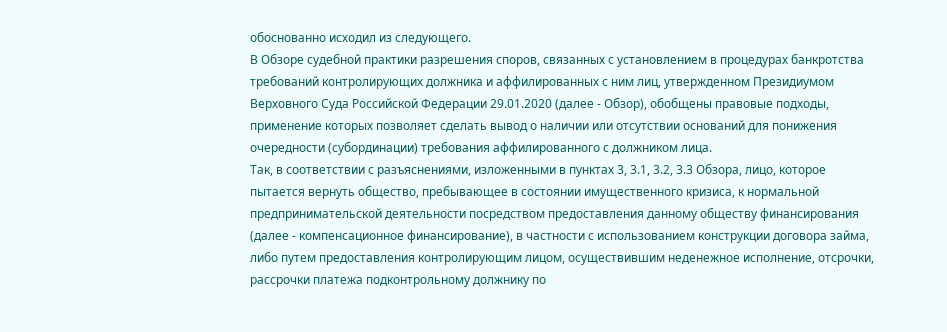обоснованно исходил из следующего.
В Обзоре судебной практики разрешения споров, связанных с установлением в процедурах банкротства требований контролирующих должника и аффилированных с ним лиц, утвержденном Президиумом Верховного Суда Российской Федерации 29.01.2020 (далее - Обзор), обобщены правовые подходы, применение которых позволяет сделать вывод о наличии или отсутствии оснований для понижения очередности (субординации) требования аффилированного с должником лица.
Так, в соответствии с разъяснениями, изложенными в пунктах 3, 3.1, 3.2, 3.3 Обзора, лицо, которое пытается вернуть общество, пребывающее в состоянии имущественного кризиса, к нормальной предпринимательской деятельности посредством предоставления данному обществу финансирования (далее - компенсационное финансирование), в частности с использованием конструкции договора займа, либо путем предоставления контролирующим лицом, осуществившим неденежное исполнение, отсрочки, рассрочки платежа подконтрольному должнику по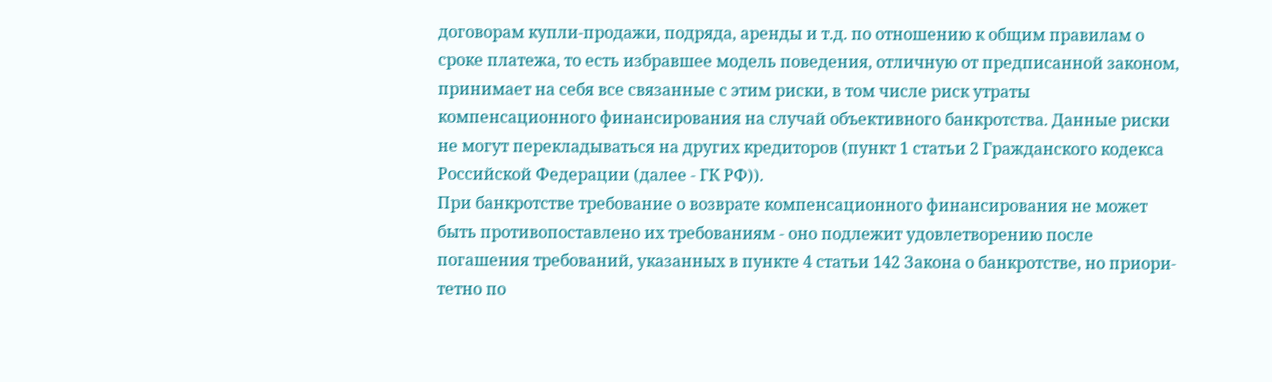договорам купли-продажи, подряда, аренды и т.д. по отношению к общим правилам о сроке платежа, то есть избравшее модель поведения, отличную от предписанной законом, принимает на себя все связанные с этим риски, в том числе риск утраты компенсационного финансирования на случай объективного банкротства. Данные риски не могут перекладываться на других кредиторов (пункт 1 статьи 2 Гражданского кодекса Российской Федерации (далее - ГК РФ)).
При банкротстве требование о возврате компенсационного финансирования не может быть противопоставлено их требованиям - оно подлежит удовлетворению после погашения требований, указанных в пункте 4 статьи 142 Закона о банкротстве, но приори-
тетно по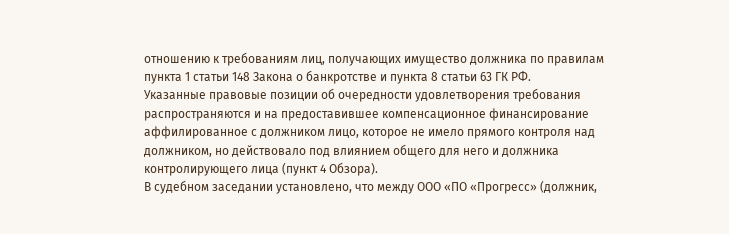отношению к требованиям лиц, получающих имущество должника по правилам пункта 1 статьи 148 Закона о банкротстве и пункта 8 статьи 63 ГК РФ.
Указанные правовые позиции об очередности удовлетворения требования распространяются и на предоставившее компенсационное финансирование аффилированное с должником лицо, которое не имело прямого контроля над должником, но действовало под влиянием общего для него и должника контролирующего лица (пункт 4 Обзора).
В судебном заседании установлено, что между ООО «ПО «Прогресс» (должник,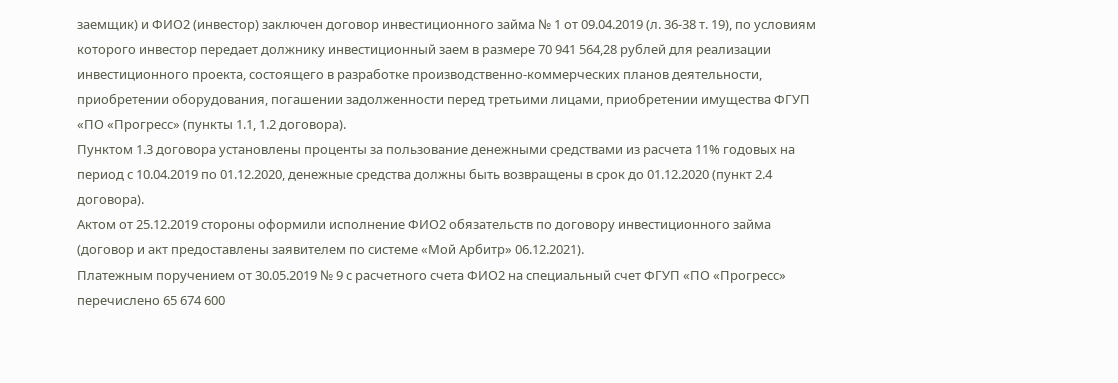заемщик) и ФИО2 (инвестор) заключен договор инвестиционного займа № 1 от 09.04.2019 (л. 36-38 т. 19), по условиям которого инвестор передает должнику инвестиционный заем в размере 70 941 564,28 рублей для реализации инвестиционного проекта, состоящего в разработке производственно-коммерческих планов деятельности, приобретении оборудования, погашении задолженности перед третьими лицами, приобретении имущества ФГУП «ПО «Прогресс» (пункты 1.1, 1.2 договора).
Пунктом 1.3 договора установлены проценты за пользование денежными средствами из расчета 11% годовых на период с 10.04.2019 по 01.12.2020, денежные средства должны быть возвращены в срок до 01.12.2020 (пункт 2.4 договора).
Актом от 25.12.2019 стороны оформили исполнение ФИО2 обязательств по договору инвестиционного займа (договор и акт предоставлены заявителем по системе «Мой Арбитр» 06.12.2021).
Платежным поручением от 30.05.2019 № 9 с расчетного счета ФИО2 на специальный счет ФГУП «ПО «Прогресс» перечислено 65 674 600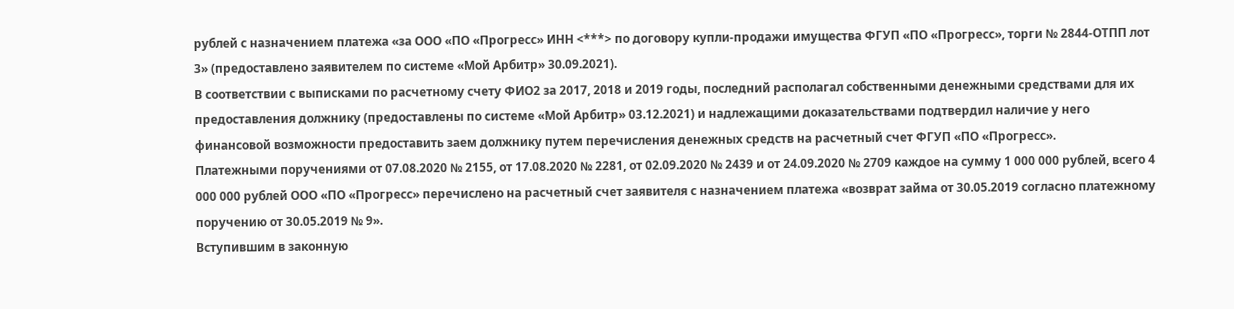рублей с назначением платежа «за ООО «ПО «Прогресс» ИНН <***> по договору купли-продажи имущества ФГУП «ПО «Прогресс», торги № 2844-ОТПП лот 3» (предоставлено заявителем по системе «Мой Арбитр» 30.09.2021).
В соответствии с выписками по расчетному счету ФИО2 за 2017, 2018 и 2019 годы, последний располагал собственными денежными средствами для их предоставления должнику (предоставлены по системе «Мой Арбитр» 03.12.2021) и надлежащими доказательствами подтвердил наличие у него финансовой возможности предоставить заем должнику путем перечисления денежных средств на расчетный счет ФГУП «ПО «Прогресс».
Платежными поручениями от 07.08.2020 № 2155, от 17.08.2020 № 2281, от 02.09.2020 № 2439 и от 24.09.2020 № 2709 каждое на сумму 1 000 000 рублей, всего 4 000 000 рублей ООО «ПО «Прогресс» перечислено на расчетный счет заявителя с назначением платежа «возврат займа от 30.05.2019 согласно платежному поручению от 30.05.2019 № 9».
Вступившим в законную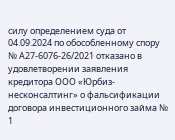силу определением суда от 04.09.2024 по обособленному спору № А27-6076-26/2021 отказано в удовлетворении заявления кредитора ООО «Юрбиз- несконсалтинг» о фальсификации договора инвестиционного займа № 1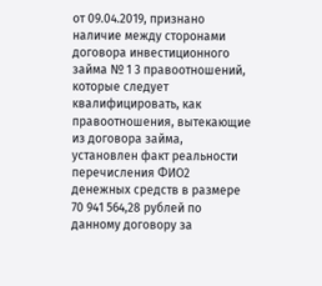от 09.04.2019, признано наличие между сторонами договора инвестиционного займа № 1 3 правоотношений, которые следует квалифицировать, как правоотношения, вытекающие из договора займа, установлен факт реальности перечисления ФИО2 денежных средств в размере 70 941 564,28 рублей по данному договору за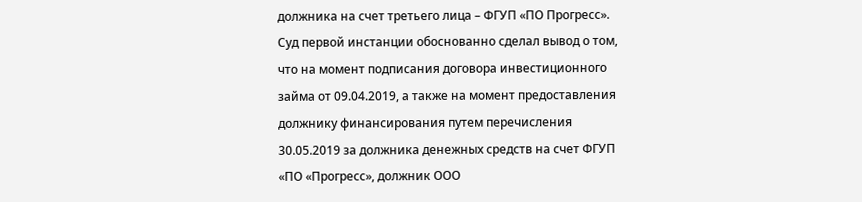должника на счет третьего лица – ФГУП «ПО Прогресс».
Суд первой инстанции обоснованно сделал вывод о том, что на момент подписания договора инвестиционного займа от 09.04.2019, а также на момент предоставления должнику финансирования путем перечисления 30.05.2019 за должника денежных средств на счет ФГУП «ПО «Прогресс», должник ООО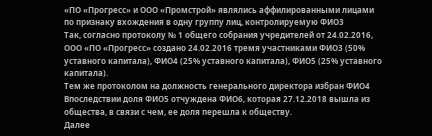«ПО «Прогресс» и ООО «Промстрой» являлись аффилированными лицами по признаку вхождения в одну группу лиц, контролируемую ФИО3
Так, согласно протоколу № 1 общего собрания учредителей от 24.02.2016, ООО «ПО «Прогресс» создано 24.02.2016 тремя участниками ФИО3 (50% уставного капитала), ФИО4 (25% уставного капитала), ФИО5 (25% уставного капитала).
Тем же протоколом на должность генерального директора избран ФИО4
Впоследствии доля ФИО5 отчуждена ФИО6, которая 27.12.2018 вышла из общества, в связи с чем, ее доля перешла к обществу.
Далее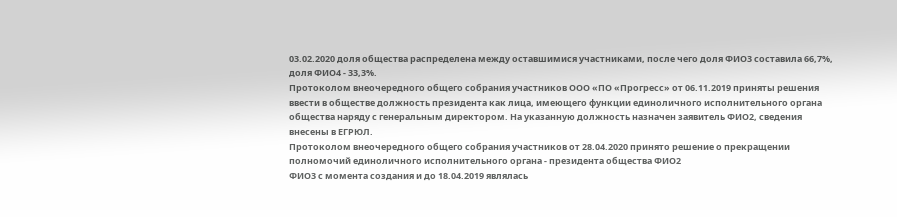03.02.2020 доля общества распределена между оставшимися участниками, после чего доля ФИО3 составила 66,7%, доля ФИО4 - 33,3%.
Протоколом внеочередного общего собрания участников ООО «ПО «Прогресс» от 06.11.2019 приняты решения ввести в обществе должность президента как лица, имеющего функции единоличного исполнительного органа общества наряду с генеральным директором. На указанную должность назначен заявитель ФИО2, сведения внесены в ЕГРЮЛ.
Протоколом внеочередного общего собрания участников от 28.04.2020 принято решение о прекращении полномочий единоличного исполнительного органа - президента общества ФИО2
ФИО3 с момента создания и до 18.04.2019 являлась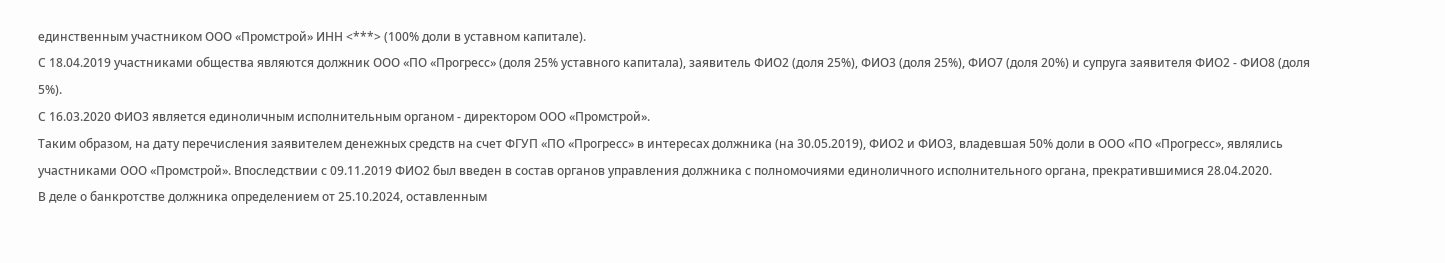единственным участником ООО «Промстрой» ИНН <***> (100% доли в уставном капитале).
С 18.04.2019 участниками общества являются должник ООО «ПО «Прогресс» (доля 25% уставного капитала), заявитель ФИО2 (доля 25%), ФИО3 (доля 25%), ФИО7 (доля 20%) и супруга заявителя ФИО2 - ФИО8 (доля 5%).
С 16.03.2020 ФИО3 является единоличным исполнительным органом - директором ООО «Промстрой».
Таким образом, на дату перечисления заявителем денежных средств на счет ФГУП «ПО «Прогресс» в интересах должника (на 30.05.2019), ФИО2 и ФИО3, владевшая 50% доли в ООО «ПО «Прогресс», являлись участниками ООО «Промстрой». Впоследствии с 09.11.2019 ФИО2 был введен в состав органов управления должника с полномочиями единоличного исполнительного органа, прекратившимися 28.04.2020.
В деле о банкротстве должника определением от 25.10.2024, оставленным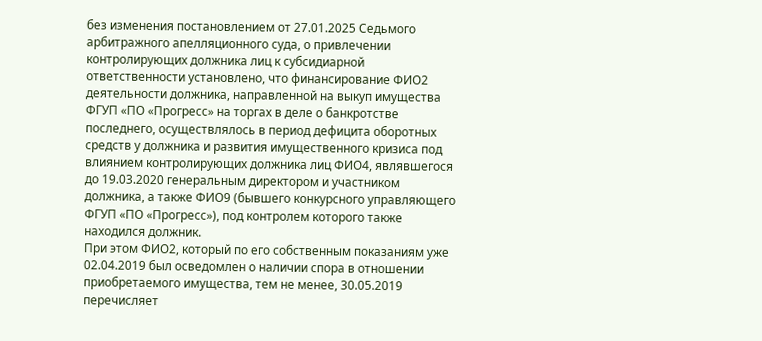без изменения постановлением от 27.01.2025 Седьмого арбитражного апелляционного суда, о привлечении контролирующих должника лиц к субсидиарной ответственности установлено, что финансирование ФИО2 деятельности должника, направленной на выкуп имущества ФГУП «ПО «Прогресс» на торгах в деле о банкротстве последнего, осуществлялось в период дефицита оборотных средств у должника и развития имущественного кризиса под влиянием контролирующих должника лиц ФИО4, являвшегося до 19.03.2020 генеральным директором и участником должника, а также ФИО9 (бывшего конкурсного управляющего ФГУП «ПО «Прогресс»), под контролем которого также находился должник.
При этом ФИО2, который по его собственным показаниям уже 02.04.2019 был осведомлен о наличии спора в отношении приобретаемого имущества, тем не менее, 30.05.2019 перечисляет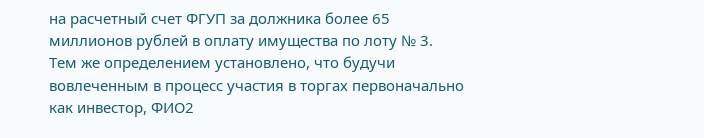на расчетный счет ФГУП за должника более 65 миллионов рублей в оплату имущества по лоту № 3.
Тем же определением установлено, что будучи вовлеченным в процесс участия в торгах первоначально как инвестор, ФИО2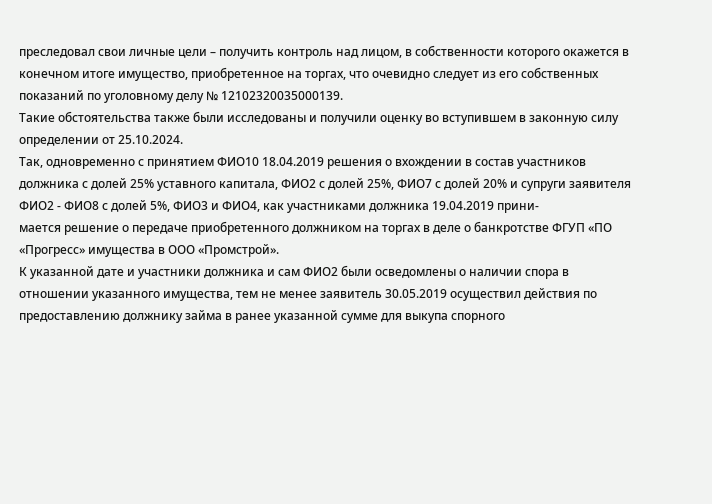преследовал свои личные цели – получить контроль над лицом, в собственности которого окажется в конечном итоге имущество, приобретенное на торгах, что очевидно следует из его собственных показаний по уголовному делу № 12102320035000139.
Такие обстоятельства также были исследованы и получили оценку во вступившем в законную силу определении от 25.10.2024.
Так, одновременно с принятием ФИО10 18.04.2019 решения о вхождении в состав участников должника с долей 25% уставного капитала, ФИО2 с долей 25%, ФИО7 с долей 20% и супруги заявителя ФИО2 - ФИО8 с долей 5%, ФИО3 и ФИО4, как участниками должника 19.04.2019 прини-
мается решение о передаче приобретенного должником на торгах в деле о банкротстве ФГУП «ПО «Прогресс» имущества в ООО «Промстрой».
К указанной дате и участники должника и сам ФИО2 были осведомлены о наличии спора в отношении указанного имущества, тем не менее заявитель 30.05.2019 осуществил действия по предоставлению должнику займа в ранее указанной сумме для выкупа спорного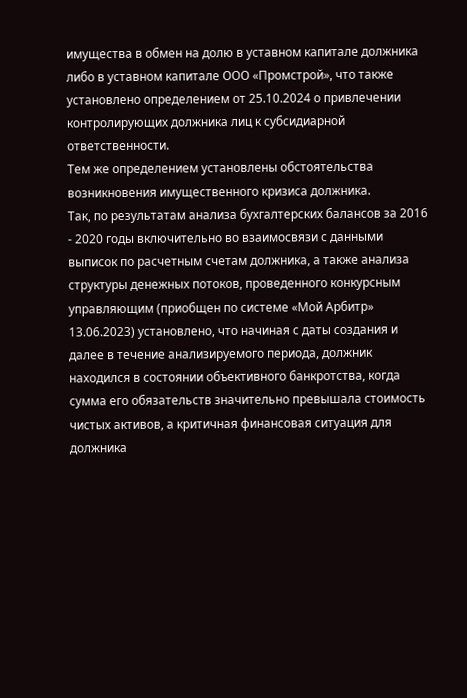имущества в обмен на долю в уставном капитале должника либо в уставном капитале ООО «Промстрой», что также установлено определением от 25.10.2024 о привлечении контролирующих должника лиц к субсидиарной ответственности.
Тем же определением установлены обстоятельства возникновения имущественного кризиса должника.
Так, по результатам анализа бухгалтерских балансов за 2016 - 2020 годы включительно во взаимосвязи с данными выписок по расчетным счетам должника, а также анализа структуры денежных потоков, проведенного конкурсным управляющим (приобщен по системе «Мой Арбитр» 13.06.2023) установлено, что начиная с даты создания и далее в течение анализируемого периода, должник находился в состоянии объективного банкротства, когда сумма его обязательств значительно превышала стоимость чистых активов, а критичная финансовая ситуация для должника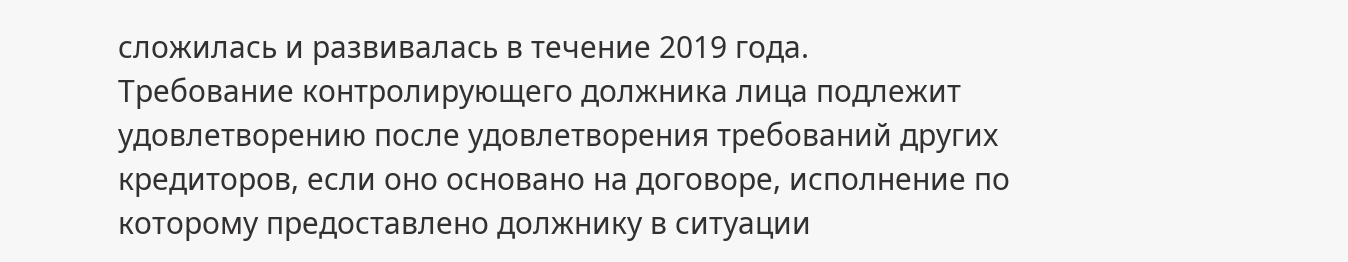сложилась и развивалась в течение 2019 года.
Требование контролирующего должника лица подлежит удовлетворению после удовлетворения требований других кредиторов, если оно основано на договоре, исполнение по которому предоставлено должнику в ситуации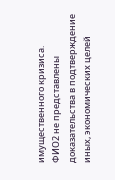имущественного кризиса.
ФИО2 не представлены доказательства в подтверждение иных, экономических целей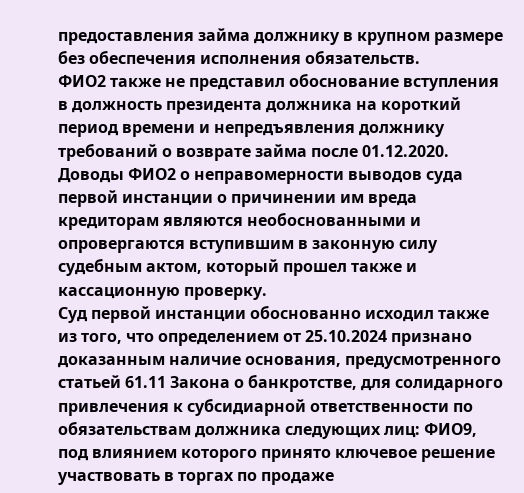предоставления займа должнику в крупном размере без обеспечения исполнения обязательств.
ФИО2 также не представил обоснование вступления в должность президента должника на короткий период времени и непредъявления должнику требований о возврате займа после 01.12.2020.
Доводы ФИО2 о неправомерности выводов суда первой инстанции о причинении им вреда кредиторам являются необоснованными и опровергаются вступившим в законную силу судебным актом, который прошел также и кассационную проверку.
Суд первой инстанции обоснованно исходил также из того, что определением от 25.10.2024 признано доказанным наличие основания, предусмотренного статьей 61.11 Закона о банкротстве, для солидарного привлечения к субсидиарной ответственности по обязательствам должника следующих лиц: ФИО9, под влиянием которого принято ключевое решение участвовать в торгах по продаже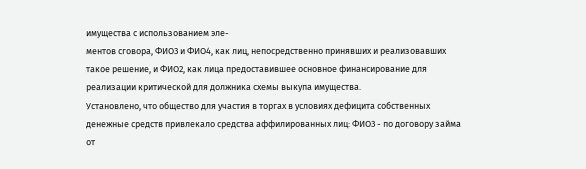имущества с использованием эле-
ментов сговора, ФИО3 и ФИО4, как лиц, непосредственно принявших и реализовавших такое решение, и ФИО2, как лица предоставившее основное финансирование для реализации критической для должника схемы выкупа имущества.
Установлено, что общество для участия в торгах в условиях дефицита собственных денежные средств привлекало средства аффилированных лиц: ФИО3 - по договору займа от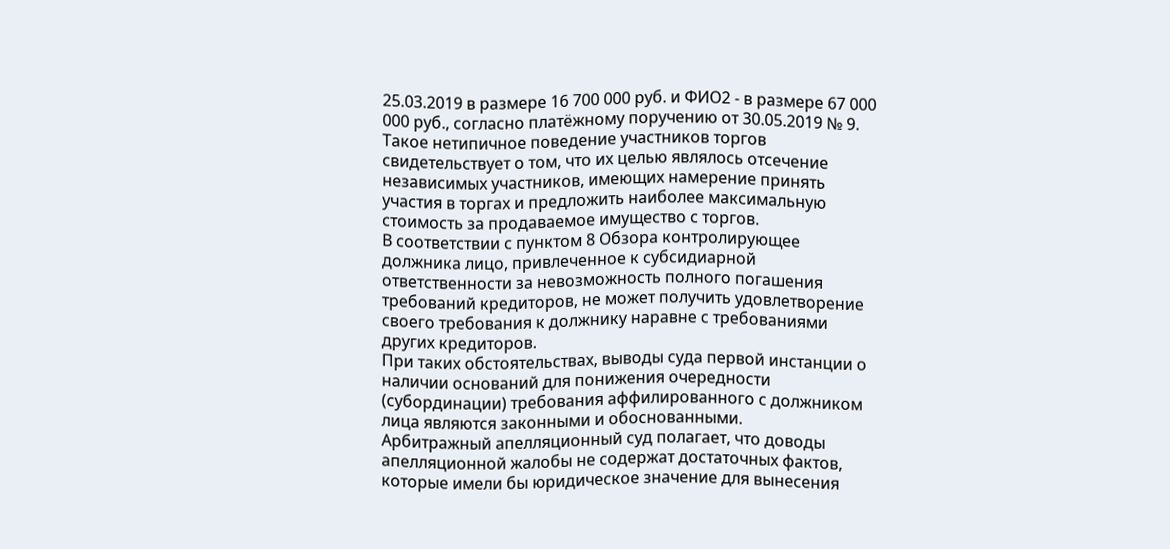25.03.2019 в размере 16 700 000 руб. и ФИО2 - в размере 67 000 000 руб., согласно платёжному поручению от 30.05.2019 № 9.
Такое нетипичное поведение участников торгов свидетельствует о том, что их целью являлось отсечение независимых участников, имеющих намерение принять участия в торгах и предложить наиболее максимальную стоимость за продаваемое имущество с торгов.
В соответствии с пунктом 8 Обзора контролирующее должника лицо, привлеченное к субсидиарной ответственности за невозможность полного погашения требований кредиторов, не может получить удовлетворение своего требования к должнику наравне с требованиями других кредиторов.
При таких обстоятельствах, выводы суда первой инстанции о наличии оснований для понижения очередности (субординации) требования аффилированного с должником лица являются законными и обоснованными.
Арбитражный апелляционный суд полагает, что доводы апелляционной жалобы не содержат достаточных фактов, которые имели бы юридическое значение для вынесения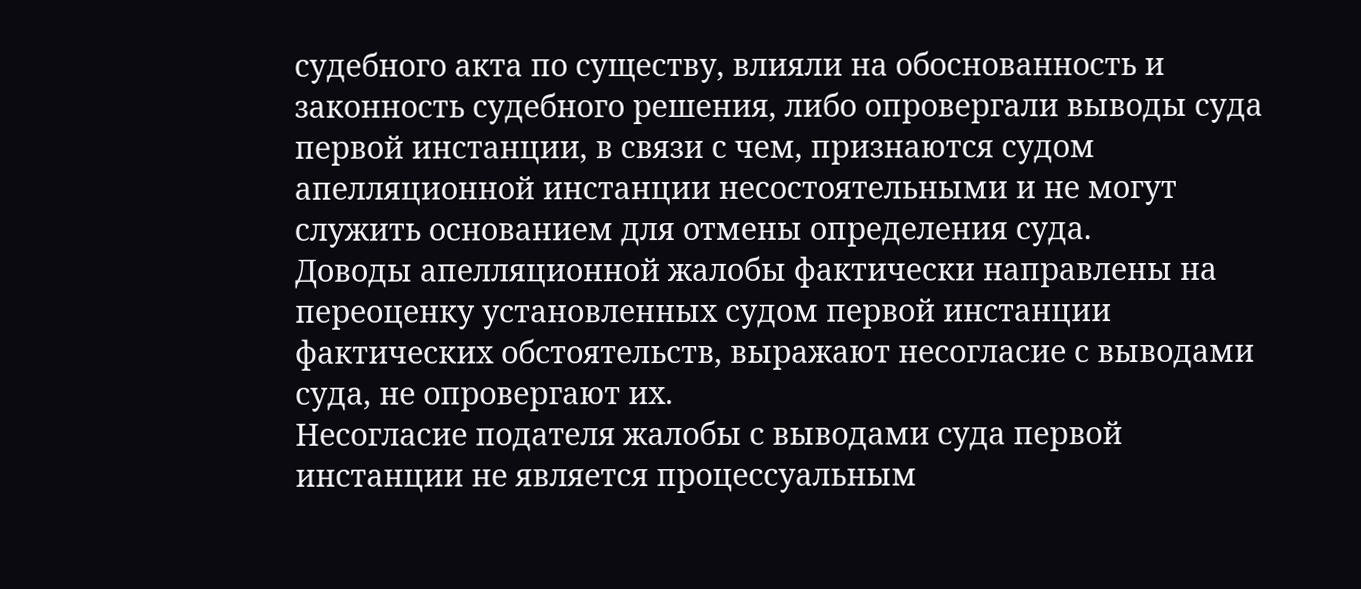судебного акта по существу, влияли на обоснованность и законность судебного решения, либо опровергали выводы суда первой инстанции, в связи с чем, признаются судом апелляционной инстанции несостоятельными и не могут служить основанием для отмены определения суда.
Доводы апелляционной жалобы фактически направлены на переоценку установленных судом первой инстанции фактических обстоятельств, выражают несогласие с выводами суда, не опровергают их.
Несогласие подателя жалобы с выводами суда первой инстанции не является процессуальным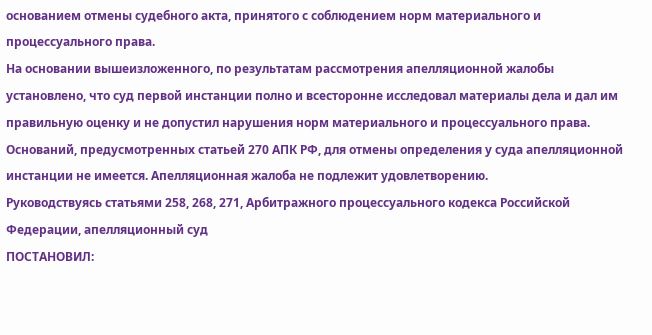основанием отмены судебного акта, принятого с соблюдением норм материального и процессуального права.
На основании вышеизложенного, по результатам рассмотрения апелляционной жалобы установлено, что суд первой инстанции полно и всесторонне исследовал материалы дела и дал им правильную оценку и не допустил нарушения норм материального и процессуального права.
Оснований, предусмотренных статьей 270 АПК РФ, для отмены определения у суда апелляционной инстанции не имеется. Апелляционная жалоба не подлежит удовлетворению.
Руководствуясь статьями 258, 268, 271, Арбитражного процессуального кодекса Российской Федерации, апелляционный суд
ПОСТАНОВИЛ: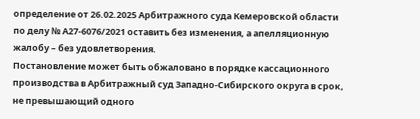определение от 26.02.2025 Арбитражного суда Кемеровской области по делу № А27-6076/2021 оставить без изменения, а апелляционную жалобу – без удовлетворения.
Постановление может быть обжаловано в порядке кассационного производства в Арбитражный суд Западно-Сибирского округа в срок, не превышающий одного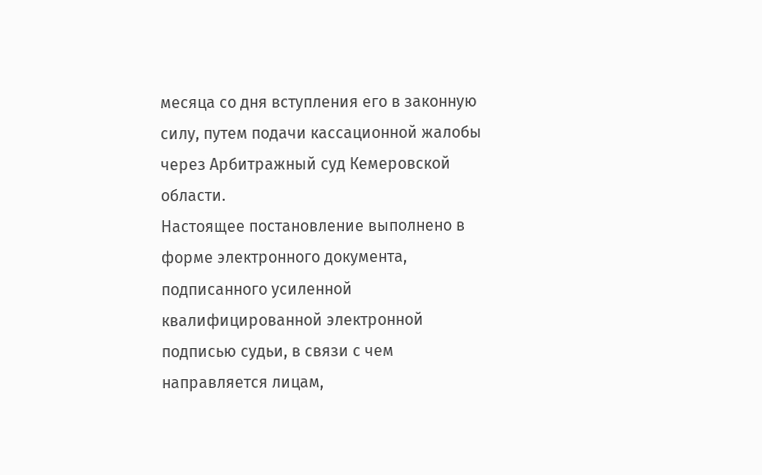месяца со дня вступления его в законную силу, путем подачи кассационной жалобы через Арбитражный суд Кемеровской области.
Настоящее постановление выполнено в форме электронного документа, подписанного усиленной квалифицированной электронной подписью судьи, в связи с чем направляется лицам,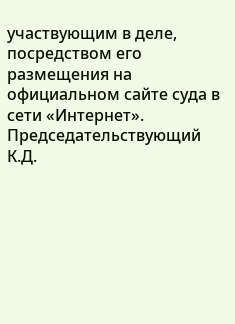участвующим в деле, посредством его размещения на официальном сайте суда в сети «Интернет».
Председательствующий К.Д.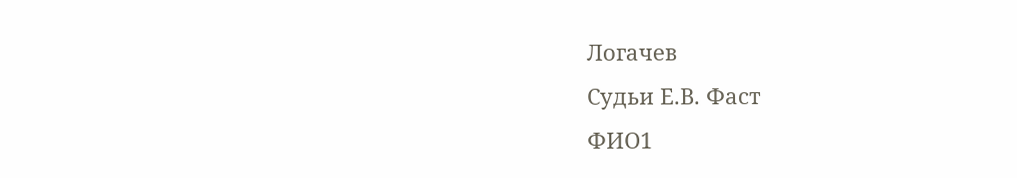Логачев
Судьи Е.В. Фаст
ФИО1